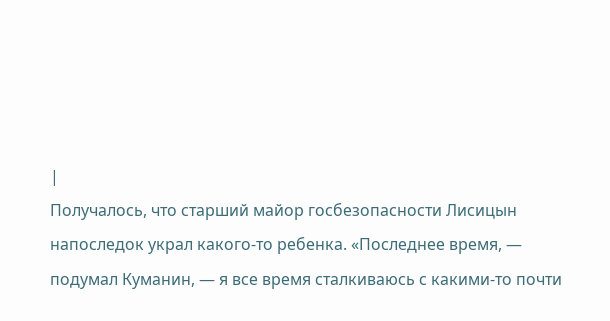|
Получалось, что старший майор госбезопасности Лисицын напоследок украл какого-то ребенка. «Последнее время, — подумал Куманин, — я все время сталкиваюсь с какими-то почти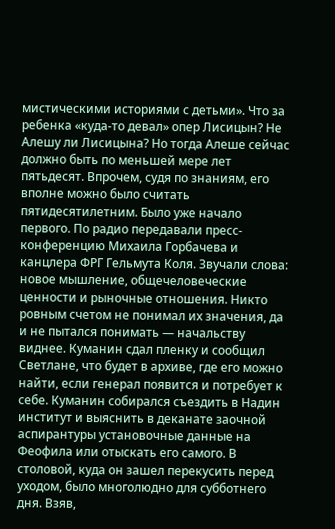мистическими историями с детьми». Что за ребенка «куда-то девал» опер Лисицын? Не Алешу ли Лисицына? Но тогда Алеше сейчас должно быть по меньшей мере лет пятьдесят. Впрочем, судя по знаниям, его вполне можно было считать пятидесятилетним. Было уже начало первого. По радио передавали пресс-конференцию Михаила Горбачева и канцлера ФРГ Гельмута Коля. Звучали слова: новое мышление, общечеловеческие ценности и рыночные отношения. Никто ровным счетом не понимал их значения, да и не пытался понимать — начальству виднее. Куманин сдал пленку и сообщил Светлане, что будет в архиве, где его можно найти, если генерал появится и потребует к себе. Куманин собирался съездить в Надин институт и выяснить в деканате заочной аспирантуры установочные данные на Феофила или отыскать его самого. В столовой, куда он зашел перекусить перед уходом, было многолюдно для субботнего дня. Взяв,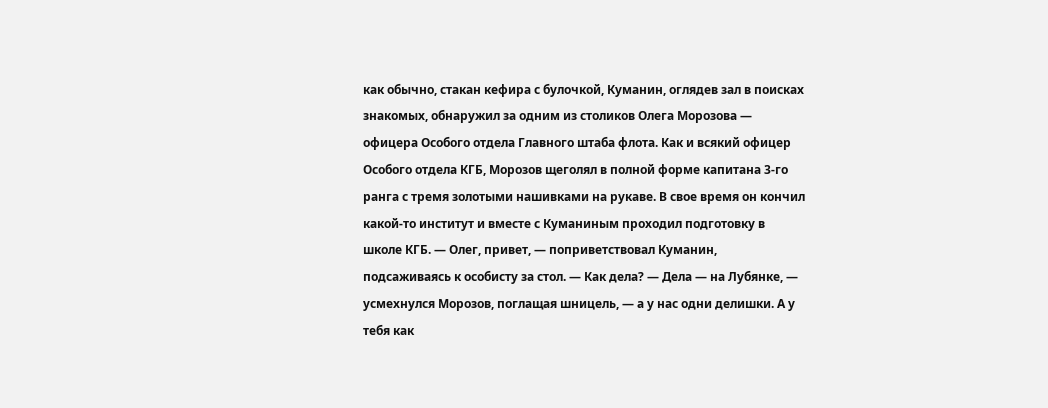как обычно, стакан кефира с булочкой, Куманин, оглядев зал в поисках знакомых, обнаружил за одним из столиков Олега Морозова — офицера Особого отдела Главного штаба флота. Как и всякий офицер Особого отдела КГБ, Морозов щеголял в полной форме капитана 3-го ранга с тремя золотыми нашивками на рукаве. В свое время он кончил какой-то институт и вместе с Куманиным проходил подготовку в школе КГБ. — Олег, привет, — поприветствовал Куманин, подсаживаясь к особисту за стол. — Как дела? — Дела — на Лубянке, — усмехнулся Морозов, поглащая шницель, — а у нас одни делишки. А у тебя как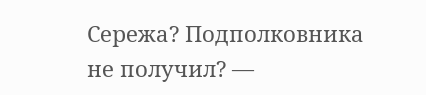Сережа? Подполковника не получил? —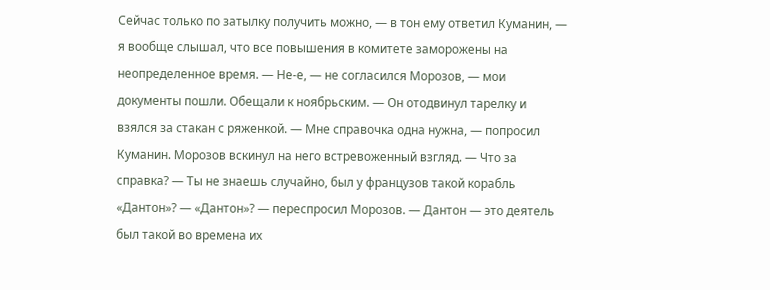Сейчас только по затылку получить можно, — в тон ему ответил Куманин, — я вообще слышал, что все повышения в комитете заморожены на неопределенное время. — Не-е, — не согласился Морозов, — мои документы пошли. Обещали к ноябрьским. — Он отодвинул тарелку и взялся за стакан с ряженкой. — Мне справочка одна нужна, — попросил Куманин. Морозов вскинул на него встревоженный взгляд. — Что за справка? — Ты не знаешь случайно, был у французов такой корабль «Дантон»? — «Дантон»? — переспросил Морозов. — Дантон — это деятель был такой во времена их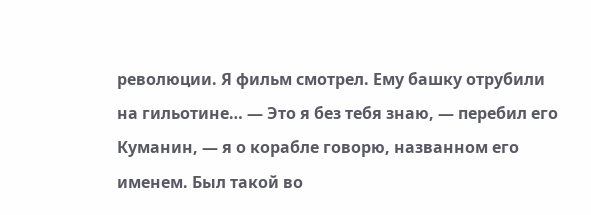революции. Я фильм смотрел. Ему башку отрубили на гильотине… — Это я без тебя знаю, — перебил его Куманин, — я о корабле говорю, названном его именем. Был такой во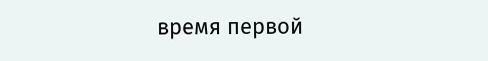время первой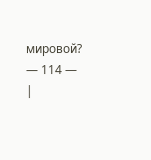мировой? — 114 —
|